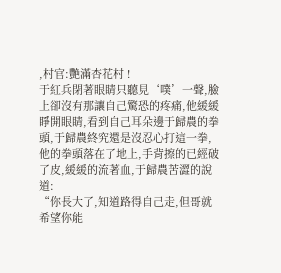,村官:艷滿杏花村 !
于紅兵閉著眼睛只聽見‘噗’一聲,臉上卻沒有那讓自己驚恐的疼痛,他緩緩睜開眼睛,看到自己耳朵邊于歸農的拳頭,于歸農終究還是沒忍心打這一拳,他的拳頭落在了地上,手背擦的已經破了皮,緩緩的流著血,于歸農苦澀的說道:
“你長大了,知道路得自己走,但哥就希望你能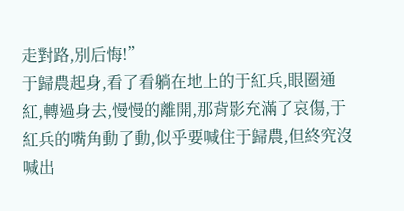走對路,別后悔!”
于歸農起身,看了看躺在地上的于紅兵,眼圈通紅,轉過身去,慢慢的離開,那背影充滿了哀傷,于紅兵的嘴角動了動,似乎要喊住于歸農,但終究沒喊出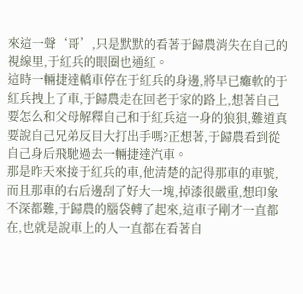來這一聲‘哥’,只是默默的看著于歸農消失在自己的視線里,于紅兵的眼圈也通紅。
這時一輛捷達轎車停在于紅兵的身邊,將早已癱軟的于紅兵拽上了車,于歸農走在回老于家的路上,想著自己要怎么和父母解釋自己和于紅兵這一身的狼狽,難道真要說自己兄弟反目大打出手嗎?正想著,于歸農看到從自己身后飛馳過去一輛捷達汽車。
那是昨天來接于紅兵的車,他清楚的記得那車的車號,而且那車的右后邊刮了好大一塊,掉漆很嚴重,想印象不深都難,于歸農的腦袋轉了起來,這車子剛才一直都在,也就是說車上的人一直都在看著自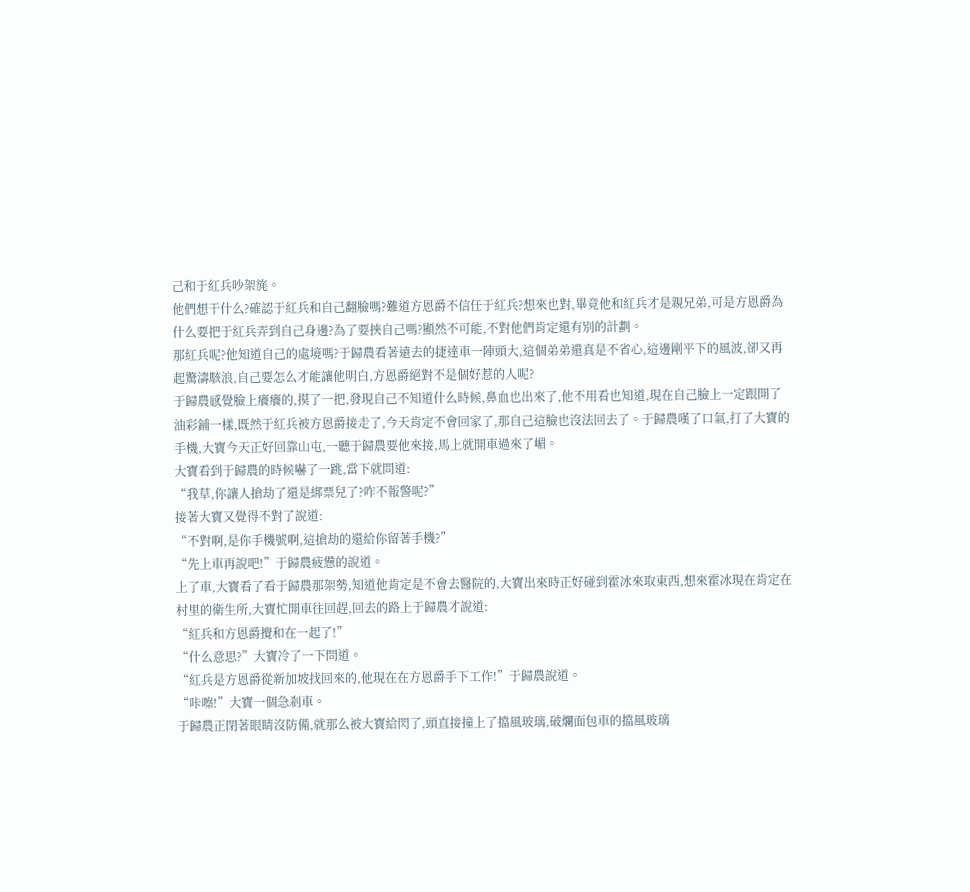己和于紅兵吵架旄。
他們想干什么?確認于紅兵和自己翻臉嗎?難道方恩爵不信任于紅兵?想來也對,畢竟他和紅兵才是親兄弟,可是方恩爵為什么要把于紅兵弄到自己身邊?為了要挾自己嗎?顯然不可能,不對他們肯定還有別的計劃。
那紅兵呢?他知道自己的處境嗎?于歸農看著遠去的捷達車一陣頭大,這個弟弟還真是不省心,這邊剛平下的風波,卻又再起驚濤駭浪,自己要怎么才能讓他明白,方恩爵絕對不是個好惹的人呢?
于歸農感覺臉上癢癢的,摸了一把,發現自己不知道什么時候,鼻血也出來了,他不用看也知道,現在自己臉上一定跟開了油彩鋪一樣,既然于紅兵被方恩爵接走了,今天肯定不會回家了,那自己這臉也沒法回去了。于歸農嘆了口氣,打了大寶的手機,大寶今天正好回靠山屯,一聽于歸農要他來接,馬上就開車過來了嵋。
大寶看到于歸農的時候嚇了一跳,當下就問道:
“我草,你讓人搶劫了還是綁票兒了?咋不報警呢?”
接著大寶又覺得不對了說道:
“不對啊,是你手機號啊,這搶劫的還給你留著手機?”
“先上車再說吧!”于歸農疲憊的說道。
上了車,大寶看了看于歸農那架勢,知道他肯定是不會去醫院的,大寶出來時正好碰到霍冰來取東西,想來霍冰現在肯定在村里的衛生所,大寶忙開車往回趕,回去的路上于歸農才說道:
“紅兵和方恩爵攪和在一起了!”
“什么意思?”大寶冷了一下問道。
“紅兵是方恩爵從新加坡找回來的,他現在在方恩爵手下工作!”于歸農說道。
“咔嚓!”大寶一個急剎車。
于歸農正閉著眼睛沒防備,就那么被大寶給閃了,頭直接撞上了擋風玻璃,破爛面包車的擋風玻璃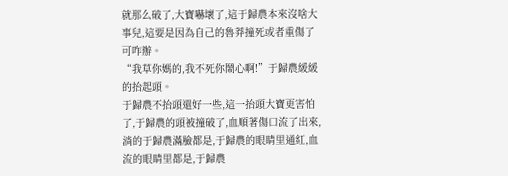就那么破了,大寶嚇壞了,這于歸農本來沒啥大事兒,這要是因為自己的魯莽撞死或者重傷了可咋辦。
“我草你媽的,我不死你鬧心啊!”于歸農緩緩的抬起頭。
于歸農不抬頭還好一些,這一抬頭大寶更害怕了,于歸農的頭被撞破了,血順著傷口流了出來,淌的于歸農滿臉都是,于歸農的眼睛里通紅,血流的眼睛里都是,于歸農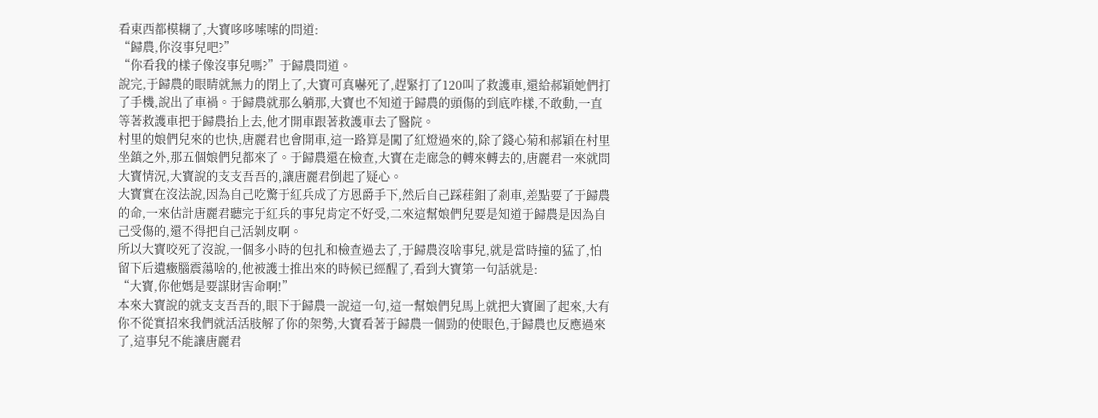看東西都模糊了,大寶哆哆嗦嗦的問道:
“歸農,你沒事兒吧?”
“你看我的樣子像沒事兒嗎?”于歸農問道。
說完,于歸農的眼睛就無力的閉上了,大寶可真嚇死了,趕緊打了120叫了救護車,還給郝穎她們打了手機,說出了車禍。于歸農就那么躺那,大寶也不知道于歸農的頭傷的到底咋樣,不敢動,一直等著救護車把于歸農抬上去,他才開車跟著救護車去了醫院。
村里的娘們兒來的也快,唐麗君也會開車,這一路算是闖了紅燈過來的,除了錢心菊和郝穎在村里坐鎮之外,那五個娘們兒都來了。于歸農還在檢查,大寶在走廊急的轉來轉去的,唐麗君一來就問大寶情況,大寶說的支支吾吾的,讓唐麗君倒起了疑心。
大寶實在沒法說,因為自己吃驚于紅兵成了方恩爵手下,然后自己踩蓕鉬了剎車,差點要了于歸農的命,一來估計唐麗君聽完于紅兵的事兒肯定不好受,二來這幫娘們兒要是知道于歸農是因為自己受傷的,還不得把自己活剝皮啊。
所以大寶咬死了沒說,一個多小時的包扎和檢查過去了,于歸農沒啥事兒,就是當時撞的猛了,怕留下后遺癥腦震蕩啥的,他被護士推出來的時候已經醒了,看到大寶第一句話就是:
“大寶,你他媽是要謀財害命啊!”
本來大寶說的就支支吾吾的,眼下于歸農一說這一句,這一幫娘們兒馬上就把大寶圍了起來,大有你不從實招來我們就活活肢解了你的架勢,大寶看著于歸農一個勁的使眼色,于歸農也反應過來了,這事兒不能讓唐麗君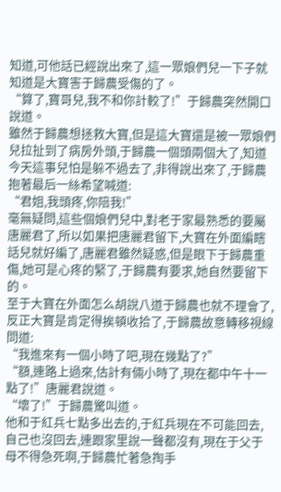知道,可他話已經說出來了,這一眾娘們兒一下子就知道是大寶害于歸農受傷的了。
“算了,寶哥兒,我不和你計較了!”于歸農突然開口說道。
雖然于歸農想拯救大寶,但是這大寶還是被一眾娘們兒拉扯到了病房外頭,于歸農一個頭兩個大了,知道今天這事兒怕是躲不過去了,非得說出來了,于歸農抱著最后一絲希望喊道:
“君姐,我頭疼,你陪我!”
毫無疑問,這些個娘們兒中,對老于家最熟悉的要屬唐麗君了,所以如果把唐麗君留下,大寶在外面編瞎話兒就好編了,唐麗君雖然疑惑,但是眼下于歸農重傷,她可是心疼的緊了,于歸農有要求,她自然要留下的。
至于大寶在外面怎么胡說八道于歸農也就不理會了,反正大寶是肯定得挨頓收拾了,于歸農故意轉移視線問道:
“我進來有一個小時了吧,現在幾點了?”
“額,連路上過來,估計有倆小時了,現在都中午十一點了!”唐麗君說道。
“壞了!”于歸農驚叫道。
他和于紅兵七點多出去的,于紅兵現在不可能回去,自己也沒回去,連跟家里說一聲都沒有,現在于父于母不得急死啊,于歸農忙著急掏手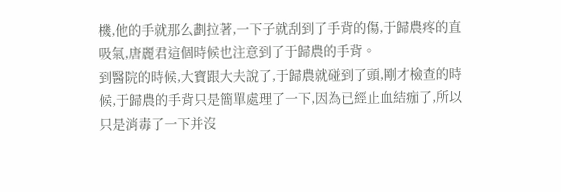機,他的手就那么劃拉著,一下子就刮到了手背的傷,于歸農疼的直吸氣,唐麗君這個時候也注意到了于歸農的手背。
到醫院的時候,大寶跟大夫說了,于歸農就碰到了頭,剛才檢查的時候,于歸農的手背只是簡單處理了一下,因為已經止血結痂了,所以只是消毒了一下并沒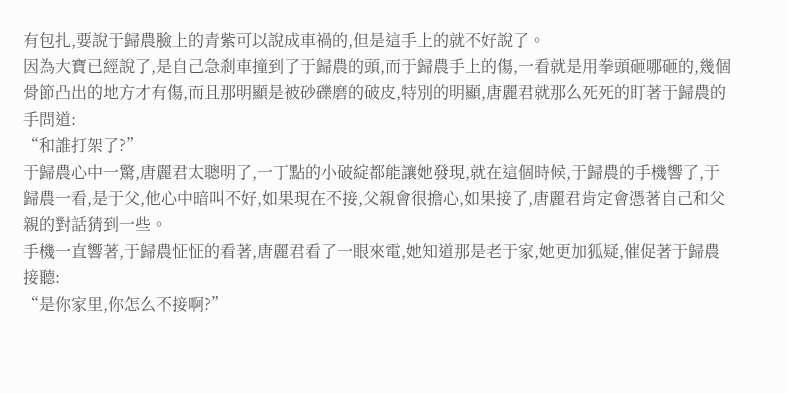有包扎,要說于歸農臉上的青紫可以說成車禍的,但是這手上的就不好說了。
因為大寶已經說了,是自己急剎車撞到了于歸農的頭,而于歸農手上的傷,一看就是用拳頭砸哪砸的,幾個骨節凸出的地方才有傷,而且那明顯是被砂礫磨的破皮,特別的明顯,唐麗君就那么死死的盯著于歸農的手問道:
“和誰打架了?”
于歸農心中一驚,唐麗君太聰明了,一丁點的小破綻都能讓她發現,就在這個時候,于歸農的手機響了,于歸農一看,是于父,他心中暗叫不好,如果現在不接,父親會很擔心,如果接了,唐麗君肯定會憑著自己和父親的對話猜到一些。
手機一直響著,于歸農怔怔的看著,唐麗君看了一眼來電,她知道那是老于家,她更加狐疑,催促著于歸農接聽:
“是你家里,你怎么不接啊?”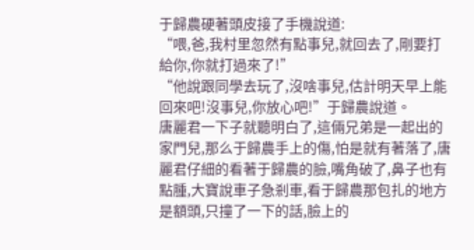于歸農硬著頭皮接了手機說道:
“喂,爸,我村里忽然有點事兒,就回去了,剛要打給你,你就打過來了!”
“他說跟同學去玩了,沒啥事兒,估計明天早上能回來吧!沒事兒,你放心吧!”于歸農說道。
唐麗君一下子就聽明白了,這倆兄弟是一起出的家門兒,那么于歸農手上的傷,怕是就有著落了,唐麗君仔細的看著于歸農的臉,嘴角破了,鼻子也有點腫,大寶說車子急剎車,看于歸農那包扎的地方是額頭,只撞了一下的話,臉上的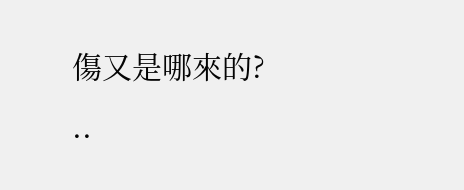傷又是哪來的?
..